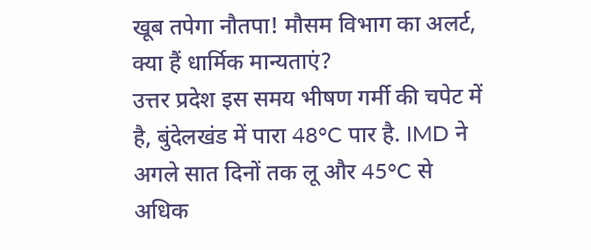खूब तपेगा नौतपा! मौसम विभाग का अलर्ट, क्या हैं धार्मिक मान्यताएं?
उत्तर प्रदेश इस समय भीषण गर्मी की चपेट में है, बुंदेलखंड में पारा 48°C पार है. IMD ने अगले सात दिनों तक लू और 45°C से अधिक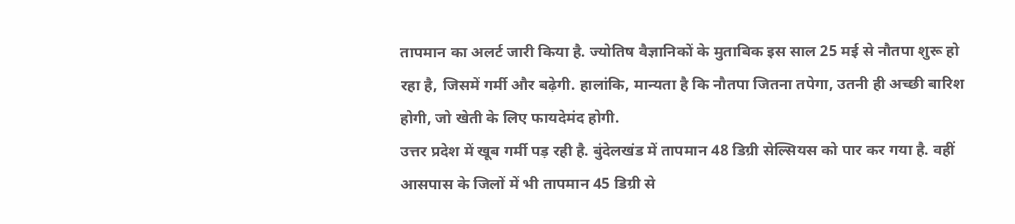तापमान का अलर्ट जारी किया है. ज्योतिष वैज्ञानिकों के मुताबिक इस साल 25 मई से नौतपा शुरू हो रहा है, जिसमें गर्मी और बढ़ेगी. हालांकि, मान्यता है कि नौतपा जितना तपेगा, उतनी ही अच्छी बारिश होगी, जो खेती के लिए फायदेमंद होगी.
उत्तर प्रदेश में खूब गर्मी पड़ रही है. बुंदेलखंड में तापमान 48 डिग्री सेल्सियस को पार कर गया है. वहीं आसपास के जिलों में भी तापमान 45 डिग्री से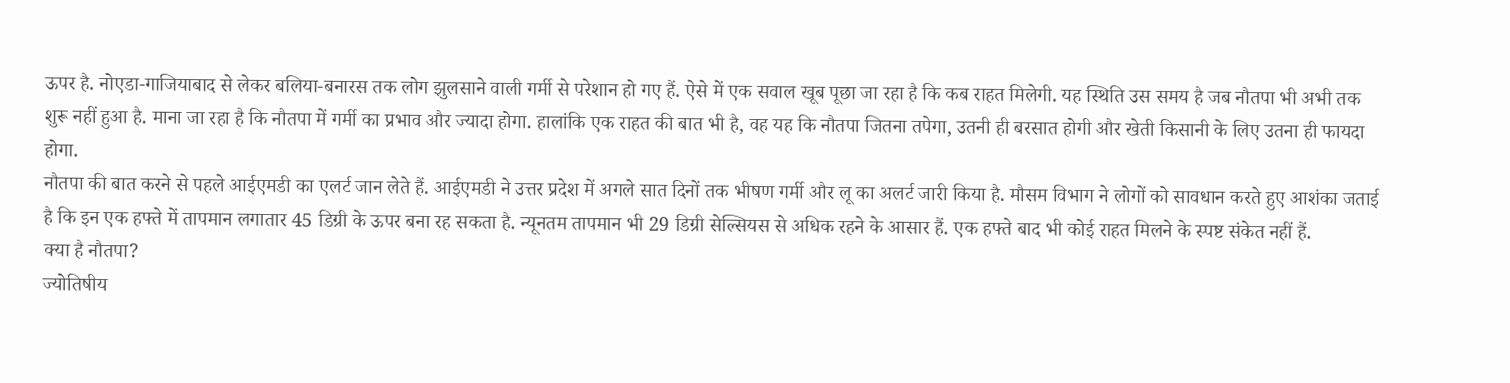ऊपर है. नोएडा-गाजियाबाद से लेकर बलिया-बनारस तक लोग झुलसाने वाली गर्मी से परेशान हो गए हैं. ऐसे में एक सवाल खूब पूछा जा रहा है कि कब राहत मिलेगी. यह स्थिति उस समय है जब नौतपा भी अभी तक शुरू नहीं हुआ है. माना जा रहा है कि नौतपा में गर्मी का प्रभाव और ज्यादा होगा. हालांकि एक राहत की बात भी है, वह यह कि नौतपा जितना तपेगा, उतनी ही बरसात होगी और खेती किसानी के लिए उतना ही फायदा होगा.
नौतपा की बात करने से पहले आईएमडी का एलर्ट जान लेते हैं. आईएमडी ने उत्तर प्रदेश में अगले सात दिनों तक भीषण गर्मी और लू का अलर्ट जारी किया है. मौसम विभाग ने लोगों को सावधान करते हुए आशंका जताई है कि इन एक हफ्ते में तापमान लगातार 45 डिग्री के ऊपर बना रह सकता है. न्यूनतम तापमान भी 29 डिग्री सेल्सियस से अधिक रहने के आसार हैं. एक हफ्ते बाद भी कोई राहत मिलने के स्पष्ट संकेत नहीं हैं.
क्या है नौतपा?
ज्योतिषीय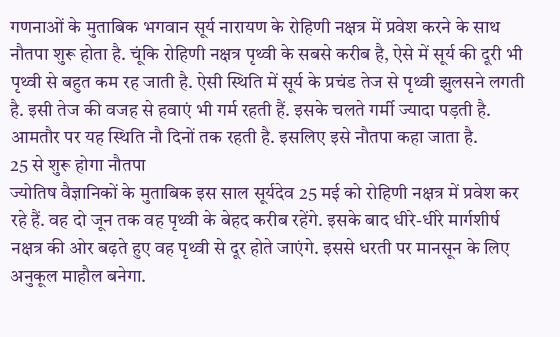गणनाओं के मुताबिक भगवान सूर्य नारायण के रोहिणी नक्षत्र में प्रवेश करने के साथ नौतपा शुरू होता है. चूंकि रोहिणी नक्षत्र पृथ्वी के सबसे करीब है, ऐसे में सूर्य की दूरी भी पृथ्वी से बहुत कम रह जाती है. ऐसी स्थिति में सूर्य के प्रचंड तेज से पृथ्वी झुलसने लगती है. इसी तेज की वजह से हवाएं भी गर्म रहती हैं. इसके चलते गर्मी ज्यादा पड़ती है. आमतौर पर यह स्थिति नौ दिनों तक रहती है. इसलिए इसे नौतपा कहा जाता है.
25 से शुरू होगा नौतपा
ज्योतिष वैज्ञानिकों के मुताबिक इस साल सूर्यदेव 25 मई को रोहिणी नक्षत्र में प्रवेश कर रहे हैं. वह दो जून तक वह पृथ्वी के बेहद करीब रहेंगे. इसके बाद धीरे-धीरे मार्गशीर्ष नक्षत्र की ओर बढ़ते हुए वह पृथ्वी से दूर होते जाएंगे. इससे धरती पर मानसून के लिए अनुकूल माहौल बनेगा.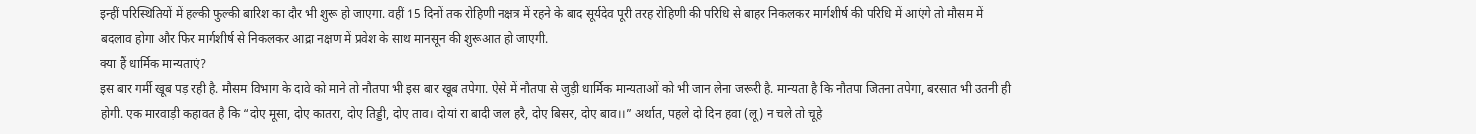इन्हीं परिस्थितियों में हल्की फुल्की बारिश का दौर भी शुरू हो जाएगा. वहीं 15 दिनों तक रोहिणी नक्षत्र में रहने के बाद सूर्यदेव पूरी तरह रोहिणी की परिधि से बाहर निकलकर मार्गशीर्ष की परिधि में आएंगे तो मौसम में बदलाव होगा और फिर मार्गशीर्ष से निकलकर आद्रा नक्षण में प्रवेश के साथ मानसून की शुरूआत हो जाएगी.
क्या हैं धार्मिक मान्यताएं?
इस बार गर्मी खूब पड़ रही है. मौसम विभाग के दावे को माने तो नौतपा भी इस बार खूब तपेगा. ऐसे में नौतपा से जुड़ी धार्मिक मान्यताओं को भी जान लेना जरूरी है. मान्यता है कि नौतपा जितना तपेगा, बरसात भी उतनी ही होगी. एक मारवाड़ी कहावत है कि “दोए मूसा, दोए कातरा, दोए तिड्डी, दोए ताव। दोयां रा बादी जल हरै, दोए बिसर, दोए बाव।।” अर्थात, पहले दो दिन हवा (लू) न चले तो चूहे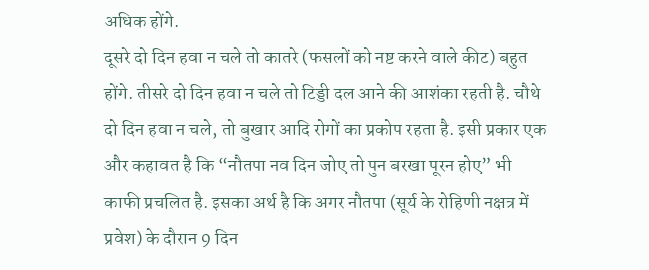अधिक होंगे.
दूसरे दो दिन हवा न चले तो कातरे (फसलों को नष्ट करने वाले कीट) बहुत होंगे. तीसरे दो दिन हवा न चले तो टिड्डी दल आने की आशंका रहती है. चौथे दो दिन हवा न चले, तो बुखार आदि रोगों का प्रकोप रहता है. इसी प्रकार एक और कहावत है कि “नौतपा नव दिन जोए तो पुन बरखा पूरन होए” भी काफी प्रचलित है. इसका अर्थ है कि अगर नौतपा (सूर्य के रोहिणी नक्षत्र में प्रवेश) के दौरान 9 दिन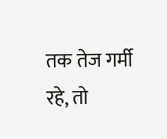तक तेज गर्मी रहे, तो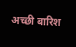अच्छी बारिश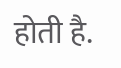होती है.